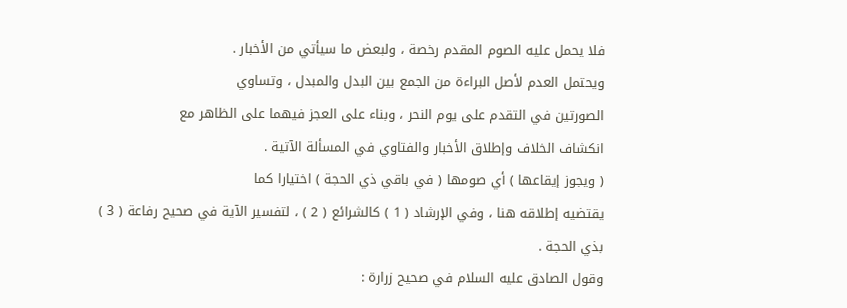فلا يحمل عليه الصوم المقدم رخصة ، ولبعض ما سيأتي من الأخبار .
ويحتمل العدم لأصل البراءة من الجمع بين البدل والمبدل ، وتساوي
الصورتين في التقدم على يوم النحر ، وبناء على العجز فيهما على الظاهر مع
انكشاف الخلاف وإطلاق الأخبار والفتاوي في المسألة الآتية .
( ويجوز إيقاعها ) أي صومها ( في باقي ذي الحجة ) اختيارا كما
يقتضيه إطلاقه هنا ، وفي الإرشاد ( 1 ) كالشرائع ( 2 ) ، لتفسير الآية في صحيح رفاعة ( 3 )
بذي الحجة .
وقول الصادق عليه السلام في صحيح زرارة :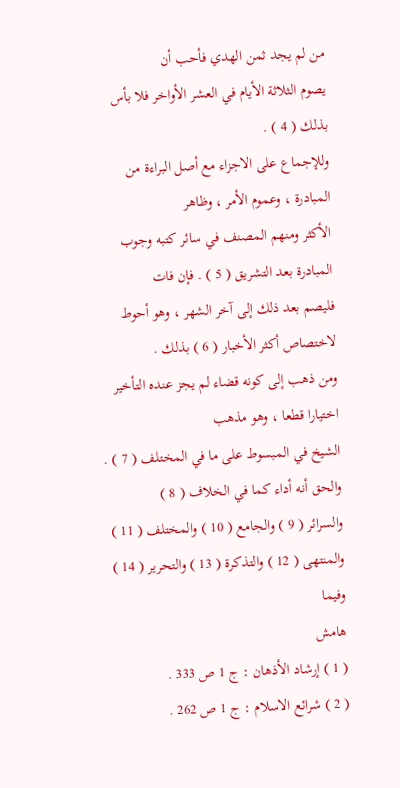من لم يجد ثمن الهدي فأحب أن
يصوم الثلاثة الأيام في العشر الأواخر فلا بأس بذلك ( 4 ) .
وللإجماع على الاجزاء مع أصل البراءة من المبادرة ، وعموم الأمر ، وظاهر
الأكثر ومنهم المصنف في سائر كتبه وجوب المبادرة بعد التشريق ( 5 ) . فإن فات
فليصم بعد ذلك إلى آخر الشهر ، وهو أحوط لاختصاص أكثر الأخبار ( 6 ) بذلك .
ومن ذهب إلى كونه قضاء لم يجز عنده التأخير اختيارا قطعا ، وهو مذهب
الشيخ في المبسوط على ما في المختلف ( 7 ) . والحق أنه أداء كما في الخلاف ( 8 )
والسرائر ( 9 ) والجامع ( 10 ) والمختلف ( 11 ) والمنتهى ( 12 ) والتذكرة ( 13 ) والتحرير ( 14 ) وفيما
هامش
( 1 ) إرشاد الأذهان : ج 1 ص 333 .
( 2 ) شرائع الاسلام : ج 1 ص 262 .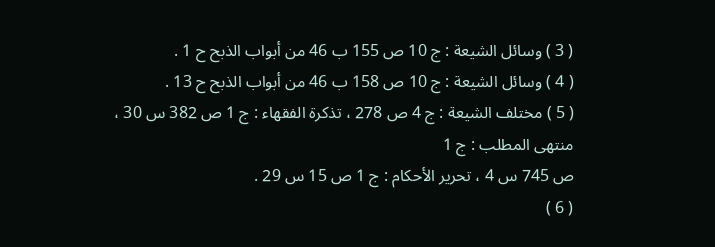( 3 ) وسائل الشيعة : ج 10 ص 155 ب 46 من أبواب الذبح ح 1 .
( 4 ) وسائل الشيعة : ج 10 ص 158 ب 46 من أبواب الذبح ح 13 .
( 5 ) مختلف الشيعة : ج 4 ص 278 ، تذكرة الفقهاء : ج 1 ص 382 س 30 ، منتهى المطلب : ج 1
ص 745 س 4 ، تحرير الأحكام : ج 1 ص 15 س 29 .
( 6 )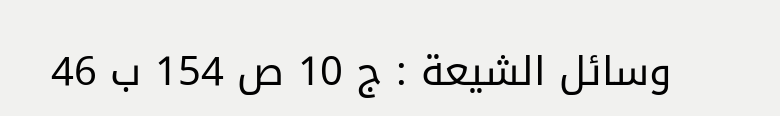وسائل الشيعة : ج 10 ص 154 ب 46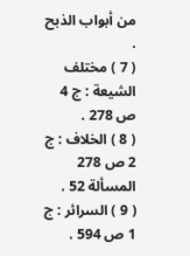من أبواب الذبح .
( 7 ) مختلف الشيعة : ج 4 ص 278 .
( 8 ) الخلاف : ج 2 ص 278 المسألة 52 .
( 9 ) السرائر : ج 1 ص 594 .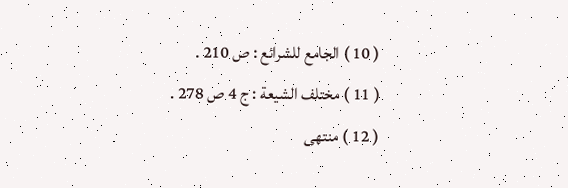( 10 ) الجامع للشرائع : ص 210 .
( 11 ) مختلف الشيعة : ج 4 ص 278 .
( 12 ) منتهى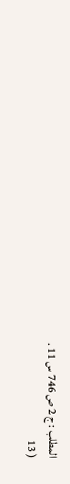المطلب : ج 2 ص 746 س 11 .
( 13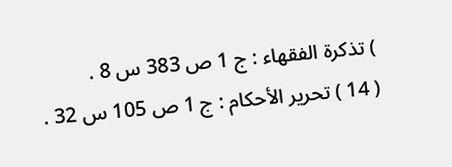) تذكرة الفقهاء : ج 1 ص 383 س 8 .
( 14 ) تحرير الأحكام : ج 1 ص 105 س 32 .